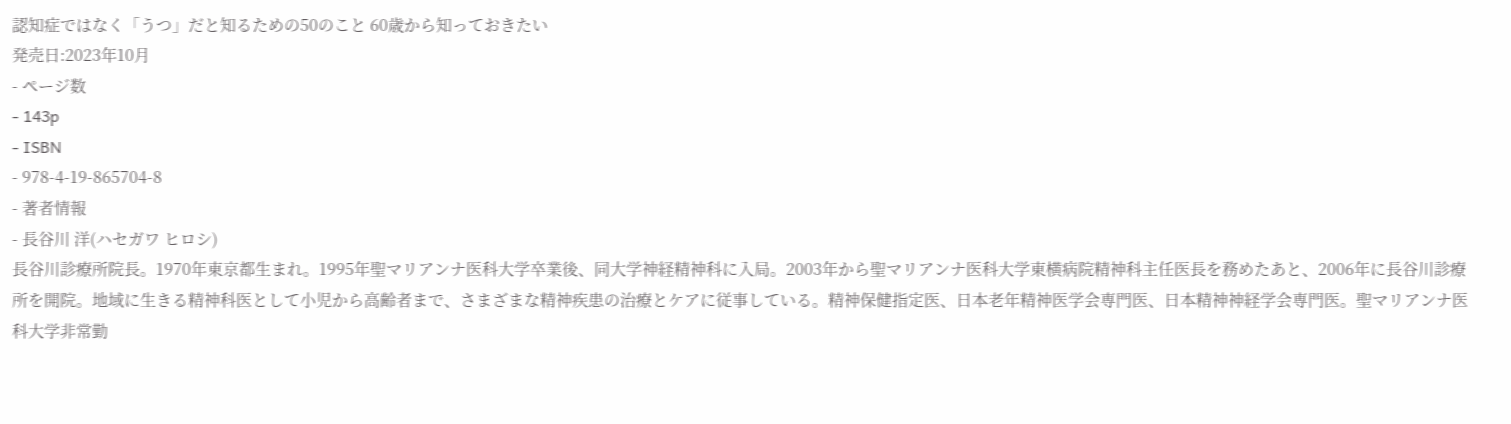認知症ではなく「うつ」だと知るための50のこと 60歳から知っておきたい
発売日:2023年10月
- ページ数
- 143p
- ISBN
- 978-4-19-865704-8
- 著者情報
- 長谷川 洋(ハセガワ ヒロシ)
長谷川診療所院長。1970年東京都生まれ。1995年聖マリアンナ医科大学卒業後、同大学神経精神科に入局。2003年から聖マリアンナ医科大学東横病院精神科主任医長を務めたあと、2006年に長谷川診療所を開院。地域に生きる精神科医として小児から高齢者まで、さまざまな精神疾患の治療とケアに従事している。精神保健指定医、日本老年精神医学会専門医、日本精神神経学会専門医。聖マリアンナ医科大学非常勤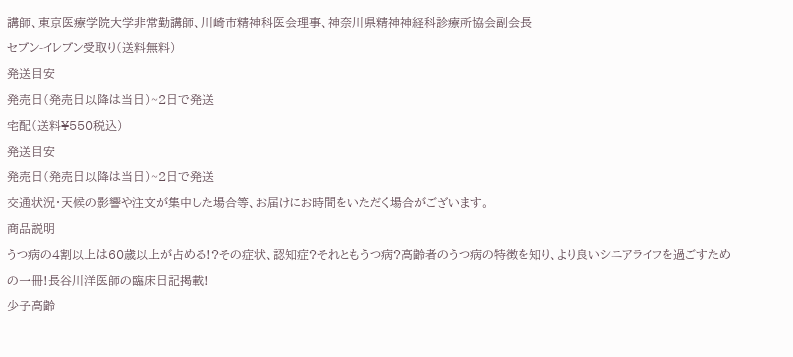講師、東京医療学院大学非常勤講師、川崎市精神科医会理事、神奈川県精神神経科診療所協会副会長
セブン-イレブン受取り(送料無料)
発送目安
発売日(発売日以降は当日)~2日で発送
宅配(送料¥550税込)
発送目安
発売日(発売日以降は当日)~2日で発送
交通状況・天候の影響や注文が集中した場合等、お届けにお時間をいただく場合がございます。
商品説明
うつ病の4割以上は60歳以上が占める!?その症状、認知症?それともうつ病?高齢者のうつ病の特徴を知り、より良いシニアライフを過ごすための一冊!長谷川洋医師の臨床日記掲載!
少子高齢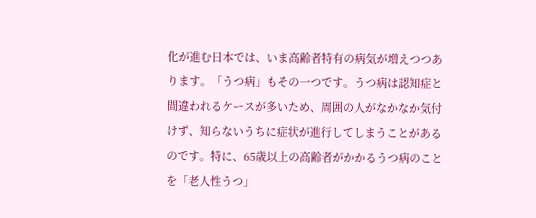化が進む日本では、いま高齢者特有の病気が増えつつあります。「うつ病」もその一つです。うつ病は認知症と間違われるケースが多いため、周囲の人がなかなか気付けず、知らないうちに症状が進行してしまうことがあるのです。特に、65歳以上の高齢者がかかるうつ病のことを「老人性うつ」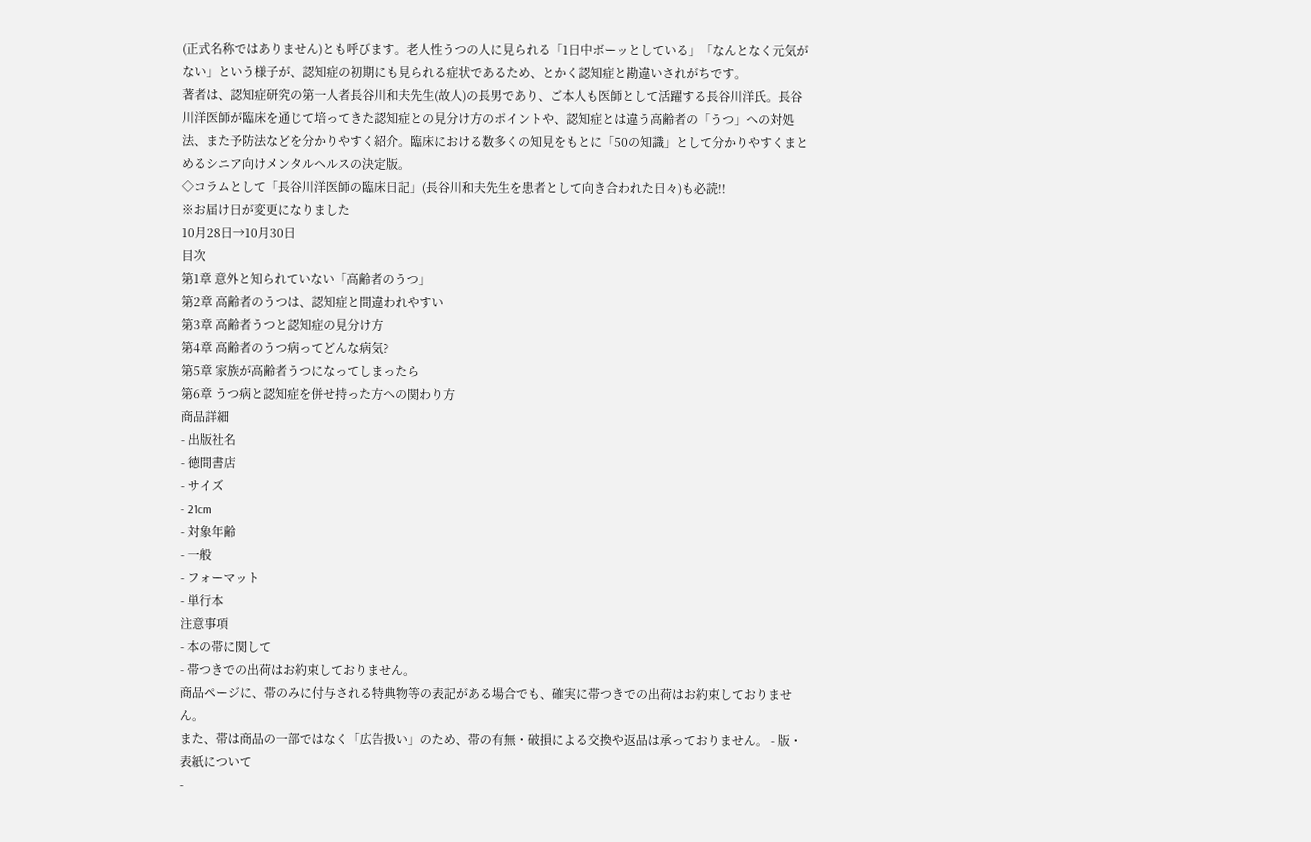(正式名称ではありません)とも呼びます。老人性うつの人に見られる「1日中ボーッとしている」「なんとなく元気がない」という様子が、認知症の初期にも見られる症状であるため、とかく認知症と勘違いされがちです。
著者は、認知症研究の第一人者長谷川和夫先生(故人)の長男であり、ご本人も医師として活躍する長谷川洋氏。長谷川洋医師が臨床を通じて培ってきた認知症との見分け方のポイントや、認知症とは違う高齢者の「うつ」への対処法、また予防法などを分かりやすく紹介。臨床における数多くの知見をもとに「50の知識」として分かりやすくまとめるシニア向けメンタルヘルスの決定版。
◇コラムとして「長谷川洋医師の臨床日記」(長谷川和夫先生を患者として向き合われた日々)も必読!!
※お届け日が変更になりました
10月28日→10月30日
目次
第1章 意外と知られていない「高齢者のうつ」
第2章 高齢者のうつは、認知症と間違われやすい
第3章 高齢者うつと認知症の見分け方
第4章 高齢者のうつ病ってどんな病気?
第5章 家族が高齢者うつになってしまったら
第6章 うつ病と認知症を併せ持った方への関わり方
商品詳細
- 出版社名
- 徳間書店
- サイズ
- 21cm
- 対象年齢
- 一般
- フォーマット
- 単行本
注意事項
- 本の帯に関して
- 帯つきでの出荷はお約束しておりません。
商品ページに、帯のみに付与される特典物等の表記がある場合でも、確実に帯つきでの出荷はお約束しておりません。
また、帯は商品の一部ではなく「広告扱い」のため、帯の有無・破損による交換や返品は承っておりません。 - 版・表紙について
-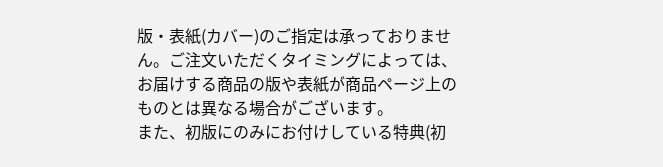版・表紙(カバー)のご指定は承っておりません。ご注文いただくタイミングによっては、お届けする商品の版や表紙が商品ページ上のものとは異なる場合がございます。
また、初版にのみにお付けしている特典(初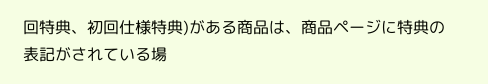回特典、初回仕様特典)がある商品は、商品ページに特典の表記がされている場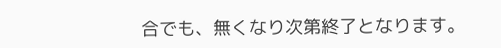合でも、無くなり次第終了となります。